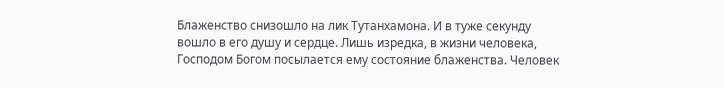Блаженство снизошло на лик Тутанхамона. И в туже секунду вошло в его душу и сердце. Лишь изредка, в жизни человека, Господом Богом посылается ему состояние блаженства. Человек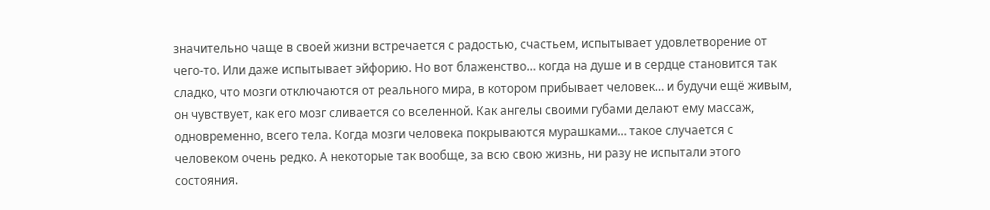значительно чаще в своей жизни встречается с радостью, счастьем, испытывает удовлетворение от чего-то. Или даже испытывает эйфорию. Но вот блаженство… когда на душе и в сердце становится так сладко, что мозги отключаются от реального мира, в котором прибывает человек… и будучи ещё живым, он чувствует, как его мозг сливается со вселенной. Как ангелы своими губами делают ему массаж, одновременно, всего тела. Когда мозги человека покрываются мурашками… такое случается с человеком очень редко. А некоторые так вообще, за всю свою жизнь, ни разу не испытали этого состояния.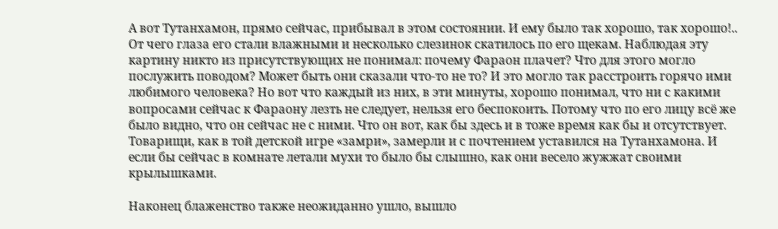А вот Тутанхамон, прямо сейчас, прибывал в этом состоянии. И ему было так хорошо, так хорошо!.. От чего глаза его стали влажными и несколько слезинок скатилось по его щекам. Наблюдая эту картину никто из присутствующих не понимал: почему Фараон плачет? Что для этого могло послужить поводом? Может быть они сказали что-то не то? И это могло так расстроить горячо ими любимого человека? Но вот что каждый из них, в эти минуты, хорошо понимал, что ни с какими вопросами сейчас к Фараону лезть не следует, нельзя его беспокоить. Потому что по его лицу всё же было видно, что он сейчас не с ними. Что он вот, как бы здесь и в тоже время как бы и отсутствует. Товарищи, как в той детской игре «замри», замерли и с почтением уставился на Тутанхамона. И если бы сейчас в комнате летали мухи то было бы слышно, как они весело жужжат своими крылышками.

Наконец блаженство также неожиданно ушло, вышло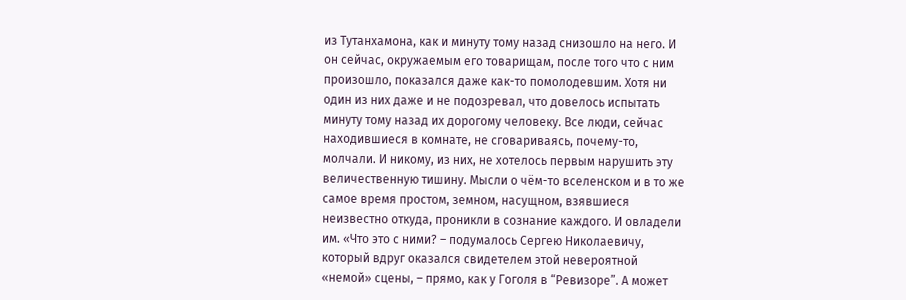из Тутанхамона, как и минуту тому назад снизошло на него. И он сейчас, окружаемым его товарищам, после того что с ним произошло, показался даже как-то помолодевшим. Хотя ни один из них даже и не подозревал, что довелось испытать минуту тому назад их дорогому человеку. Все люди, сейчас находившиеся в комнате, не сговариваясь, почему-то, молчали. И никому, из них, не хотелось первым нарушить эту величественную тишину. Мысли о чём-то вселенском и в то же самое время простом, земном, насущном, взявшиеся неизвестно откуда, проникли в сознание каждого. И овладели им. «Что это с ними? – подумалось Сергею Николаевичу, который вдруг оказался свидетелем этой невероятной «немой» сцены, – прямо, как у Гоголя в “Ревизоре”. А может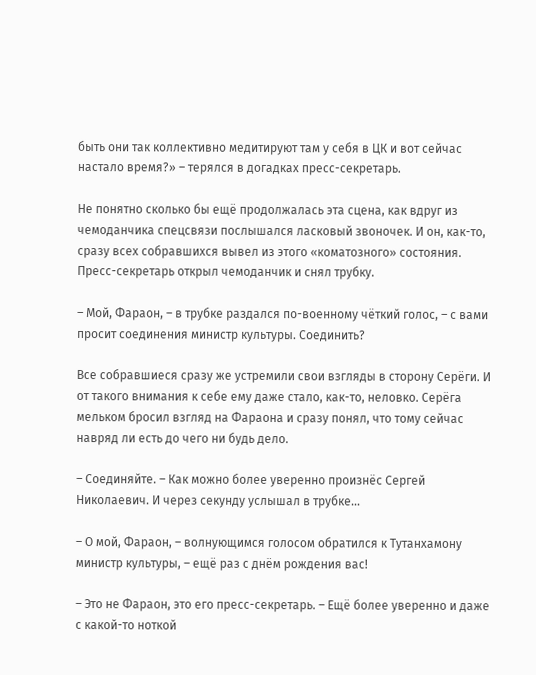быть они так коллективно медитируют там у себя в ЦК и вот сейчас настало время?» – терялся в догадках пресс-секретарь.

Не понятно сколько бы ещё продолжалась эта сцена, как вдруг из чемоданчика спецсвязи послышался ласковый звоночек. И он, как-то, сразу всех собравшихся вывел из этого «коматозного» состояния. Пресс-секретарь открыл чемоданчик и снял трубку.

– Мой, Фараон, – в трубке раздался по-военному чёткий голос, – с вами просит соединения министр культуры. Соединить?

Все собравшиеся сразу же устремили свои взгляды в сторону Серёги. И от такого внимания к себе ему даже стало, как-то, неловко. Серёга мельком бросил взгляд на Фараона и сразу понял, что тому сейчас навряд ли есть до чего ни будь дело.

– Соединяйте. – Как можно более уверенно произнёс Сергей Николаевич. И через секунду услышал в трубке…

– О мой, Фараон, – волнующимся голосом обратился к Тутанхамону министр культуры, – ещё раз с днём рождения вас!

– Это не Фараон, это его пресс-секретарь. – Ещё более уверенно и даже с какой-то ноткой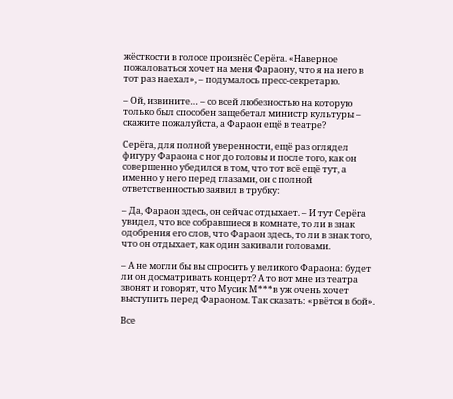жёсткости в голосе произнёс Серёга. «Наверное пожаловаться хочет на меня Фараону, что я на него в тот раз наехал», – подумалось пресс-секретарю.

– Ой, извините… – со всей любезностью на которую только был способен защебетал министр культуры – скажите пожалуйста, а Фараон ещё в театре?

Серёга, для полной уверенности, ещё раз оглядел фигуру Фараона с ног до головы и после того, как он совершенно убедился в том, что тот всё ещё тут, а именно у него перед глазами, он с полной ответственностью заявил в трубку:

– Да, Фараон здесь, он сейчас отдыхает. – И тут Серёга увидел, что все собравшиеся в комнате, то ли в знак одобрения его слов, что Фараон здесь, то ли в знак того, что он отдыхает, как один закивали головами.

– А не могли бы вы спросить у великого Фараона: будет ли он досматривать концерт? А то вот мне из театра звонят и говорят, что Мусик М***в уж очень хочет выступить перед Фараоном. Так сказать: «рвётся в бой».

Все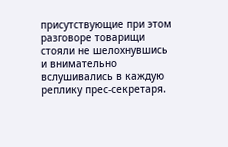присутствующие при этом разговоре товарищи стояли не шелохнувшись и внимательно вслушивались в каждую реплику прес-секретаря.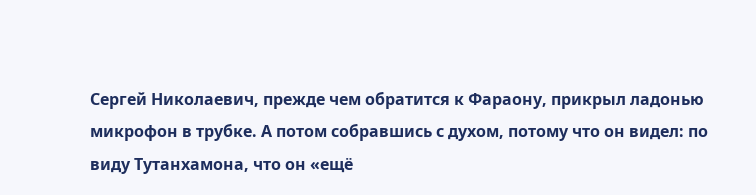Сергей Николаевич, прежде чем обратится к Фараону, прикрыл ладонью микрофон в трубке. А потом собравшись с духом, потому что он видел: по виду Тутанхамона, что он «ещё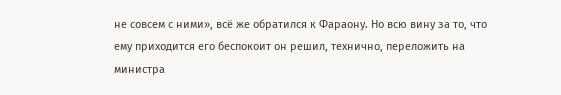не совсем с ними», всё же обратился к Фараону. Но всю вину за то, что ему приходится его беспокоит он решил, технично, переложить на министра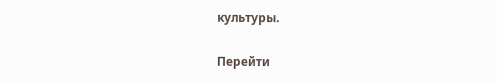культуры.

Перейти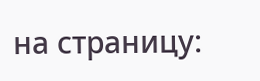на страницу: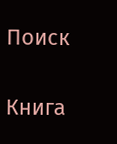Поиск

Книга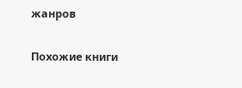жанров

Похожие книги